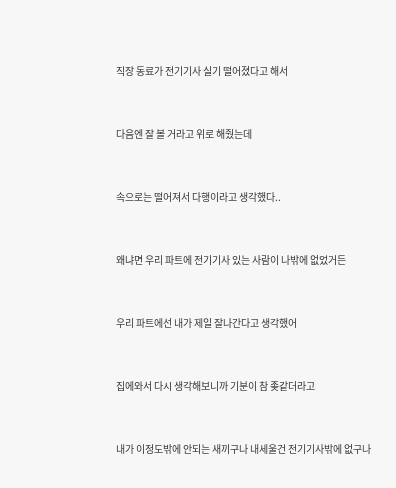직장 동료가 전기기사 실기 떨어졌다고 해서


다음엔 잘 볼 거라고 위로 해줬는데


속으로는 떨어져서 다행이라고 생각했다..


왜냐면 우리 파트에 전기기사 있는 사람이 나밖에 없었거든


우리 파트에선 내가 제일 잘나간다고 생각했어


집에와서 다시 생각해보니까 기분이 참 좆같더라고


내가 이정도밖에 안되는 새끼구나 내세울건 전기기사밖에 없구나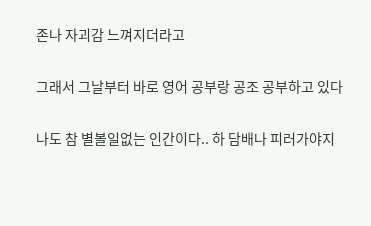존나 자괴감 느껴지더라고


그래서 그날부터 바로 영어 공부랑 공조 공부하고 있다


나도 참 별볼일없는 인간이다.. 하 담배나 피러가야지